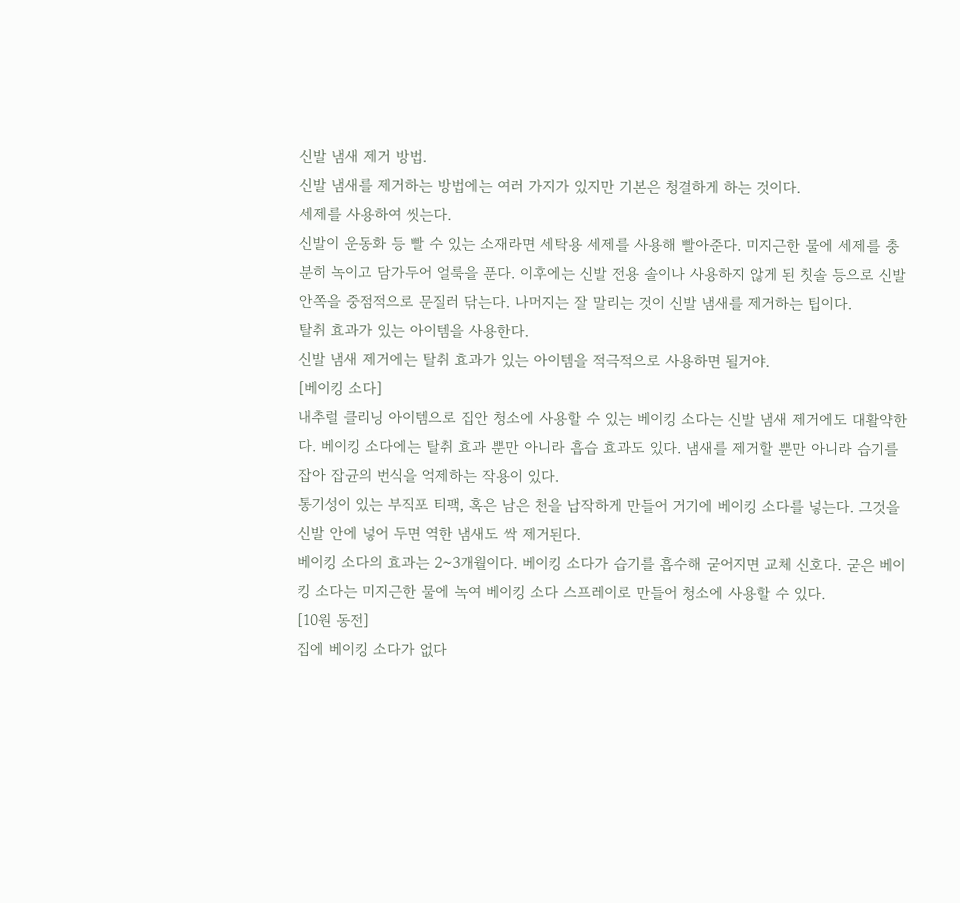신발 냄새 제거 방법.
신발 냄새를 제거하는 방법에는 여러 가지가 있지만 기본은 청결하게 하는 것이다.
세제를 사용하여 씻는다.
신발이 운동화 등 빨 수 있는 소재라면 세탁용 세제를 사용해 빨아준다. 미지근한 물에 세제를 충분히 녹이고 담가두어 얼룩을 푼다. 이후에는 신발 전용 솔이나 사용하지 않게 된 칫솔 등으로 신발 안쪽을 중점적으로 문질러 닦는다. 나머지는 잘 말리는 것이 신발 냄새를 제거하는 팁이다.
탈취 효과가 있는 아이템을 사용한다.
신발 냄새 제거에는 탈취 효과가 있는 아이템을 적극적으로 사용하면 될거야.
[베이킹 소다]
내추럴 클리닝 아이템으로 집안 청소에 사용할 수 있는 베이킹 소다는 신발 냄새 제거에도 대활약한다. 베이킹 소다에는 탈취 효과 뿐만 아니라 흡습 효과도 있다. 냄새를 제거할 뿐만 아니라 습기를 잡아 잡균의 번식을 억제하는 작용이 있다.
통기성이 있는 부직포 티팩, 혹은 남은 천을 납작하게 만들어 거기에 베이킹 소다를 넣는다. 그것을 신발 안에 넣어 두면 역한 냄새도 싹 제거된다.
베이킹 소다의 효과는 2~3개월이다. 베이킹 소다가 습기를 흡수해 굳어지면 교체 신호다. 굳은 베이킹 소다는 미지근한 물에 녹여 베이킹 소다 스프레이로 만들어 청소에 사용할 수 있다.
[10원 동전]
집에 베이킹 소다가 없다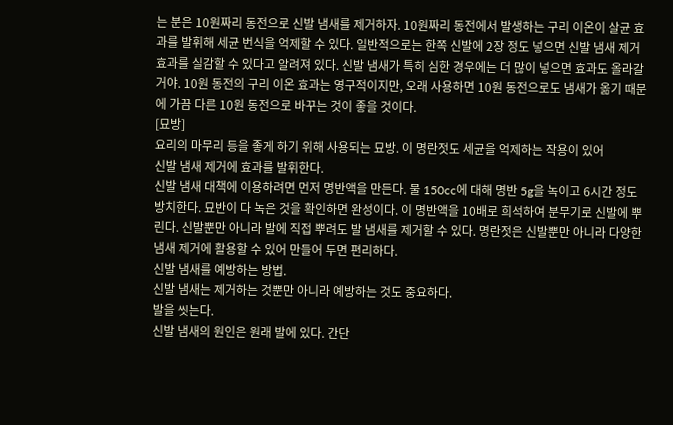는 분은 10원짜리 동전으로 신발 냄새를 제거하자. 10원짜리 동전에서 발생하는 구리 이온이 살균 효과를 발휘해 세균 번식을 억제할 수 있다. 일반적으로는 한쪽 신발에 2장 정도 넣으면 신발 냄새 제거 효과를 실감할 수 있다고 알려져 있다. 신발 냄새가 특히 심한 경우에는 더 많이 넣으면 효과도 올라갈거야. 10원 동전의 구리 이온 효과는 영구적이지만, 오래 사용하면 10원 동전으로도 냄새가 옮기 때문에 가끔 다른 10원 동전으로 바꾸는 것이 좋을 것이다.
[묘방]
요리의 마무리 등을 좋게 하기 위해 사용되는 묘방. 이 명란젓도 세균을 억제하는 작용이 있어
신발 냄새 제거에 효과를 발휘한다.
신발 냄새 대책에 이용하려면 먼저 명반액을 만든다. 물 150cc에 대해 명반 5g을 녹이고 6시간 정도 방치한다. 묘반이 다 녹은 것을 확인하면 완성이다. 이 명반액을 10배로 희석하여 분무기로 신발에 뿌린다. 신발뿐만 아니라 발에 직접 뿌려도 발 냄새를 제거할 수 있다. 명란젓은 신발뿐만 아니라 다양한 냄새 제거에 활용할 수 있어 만들어 두면 편리하다.
신발 냄새를 예방하는 방법.
신발 냄새는 제거하는 것뿐만 아니라 예방하는 것도 중요하다.
발을 씻는다.
신발 냄새의 원인은 원래 발에 있다. 간단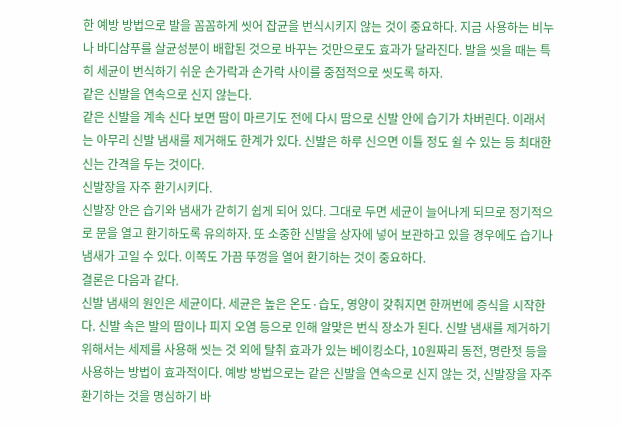한 예방 방법으로 발을 꼼꼼하게 씻어 잡균을 번식시키지 않는 것이 중요하다. 지금 사용하는 비누나 바디샴푸를 살균성분이 배합된 것으로 바꾸는 것만으로도 효과가 달라진다. 발을 씻을 때는 특히 세균이 번식하기 쉬운 손가락과 손가락 사이를 중점적으로 씻도록 하자.
같은 신발을 연속으로 신지 않는다.
같은 신발을 계속 신다 보면 땀이 마르기도 전에 다시 땀으로 신발 안에 습기가 차버린다. 이래서는 아무리 신발 냄새를 제거해도 한계가 있다. 신발은 하루 신으면 이틀 정도 쉴 수 있는 등 최대한 신는 간격을 두는 것이다.
신발장을 자주 환기시키다.
신발장 안은 습기와 냄새가 갇히기 쉽게 되어 있다. 그대로 두면 세균이 늘어나게 되므로 정기적으로 문을 열고 환기하도록 유의하자. 또 소중한 신발을 상자에 넣어 보관하고 있을 경우에도 습기나 냄새가 고일 수 있다. 이쪽도 가끔 뚜껑을 열어 환기하는 것이 중요하다.
결론은 다음과 같다.
신발 냄새의 원인은 세균이다. 세균은 높은 온도·습도, 영양이 갖춰지면 한꺼번에 증식을 시작한다. 신발 속은 발의 땀이나 피지 오염 등으로 인해 알맞은 번식 장소가 된다. 신발 냄새를 제거하기 위해서는 세제를 사용해 씻는 것 외에 탈취 효과가 있는 베이킹소다, 10원짜리 동전, 명란젓 등을 사용하는 방법이 효과적이다. 예방 방법으로는 같은 신발을 연속으로 신지 않는 것, 신발장을 자주 환기하는 것을 명심하기 바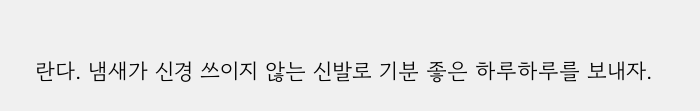란다. 냄새가 신경 쓰이지 않는 신발로 기분 좋은 하루하루를 보내자.